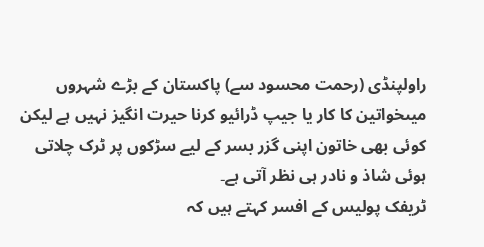راولپنڈی (رحمت محسود سے) پاکستان کے بڑے شہروں میںخواتین کا کار یا جیپ ڈرائیو کرنا حیرت انگیز نہیں ہے لیکن کوئی بھی خاتون اپنی گزر بسر کے لیے سڑکوں پر ٹرک چلاتی ہوئی شاذ و نادر ہی نظر آتی ہے۔
ٹریفک پولیس کے افسر کہتے ہیں کہ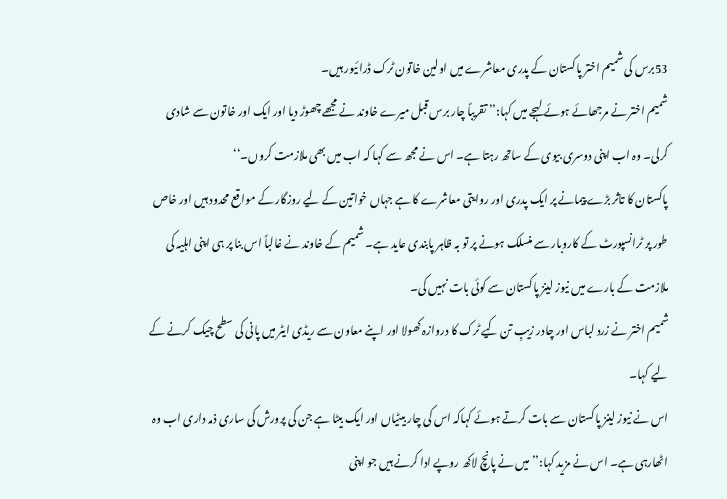53برس کی شمیم اختر پاکستان کے پدری معاشرے میں اولین خاتون ٹرک ڈرائیور ہیں۔
شمیم اختر نے مرجھائے ہوئے لہجے میں کہا:’’ تقریباً چار برس قبل میرے خاوند نے مجھے چھوڑ دیا اور ایک اور خاتون سے شادی کرلی۔ وہ اب اپنی دوسری بیوی کے ساتھ رہتا ہے۔ اس نے مجھ سے کہا کہ اب میں بھی ملازمت کروں۔‘‘
پاکستان کا تاثر بڑے پیمانے پر ایک پدری اور روایتی معاشرے کا ہے جہاں خواتین کے لیے روزگار کے مواقع محدود ہیں اور خاص طور پر ٹرانسپورٹ کے کاروبار سے منسلک ہونے پر تو بہ ظاہر پابندی عاید ہے۔ شمیم کے خاوند نے غالباً اس بنا پر ہی اپنی اہلیہ کی ملازمت کے بارے میں نیوز لینز پاکستان سے کوئی بات نہیں کی۔
شمیم اختر نے زرد لباس اور چادر زیبِ تن کیے ٹرک کا دروازہ کھولا اور اپنے معاون سے ریڈی ایٹر میں پانی کی سطح چیک کرنے کے لیے کہا۔
اس نے نیوز لینز پاکستان سے بات کرتے ہوئے کہاکہ اس کی چار بیٹیاں اور ایک بیٹا ہے جن کی پرورش کی ساری ذمہ داری اب وہ اٹھارہی ہے۔ اس نے مزید کہا:’’ میں نے پانچ لاکھ روپے ادا کرنے ہیں جو اپنی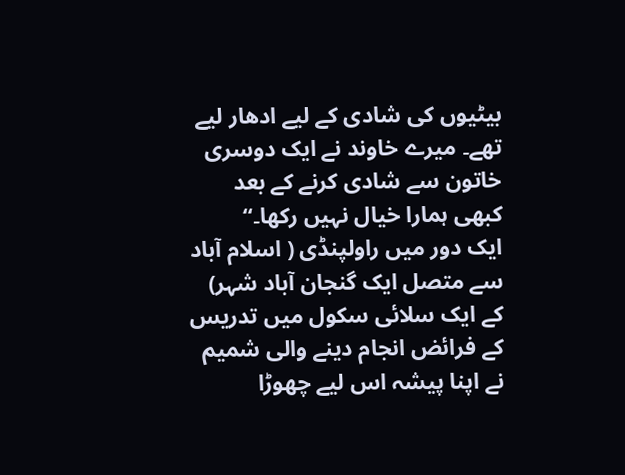بیٹیوں کی شادی کے لیے ادھار لیے تھے۔ میرے خاوند نے ایک دوسری خاتون سے شادی کرنے کے بعد کبھی ہمارا خیال نہیں رکھا۔‘‘
ایک دور میں راولپنڈی ( اسلام آباد سے متصل ایک گنجان آباد شہر) کے ایک سلائی سکول میں تدریس کے فرائض انجام دینے والی شمیم نے اپنا پیشہ اس لیے چھوڑا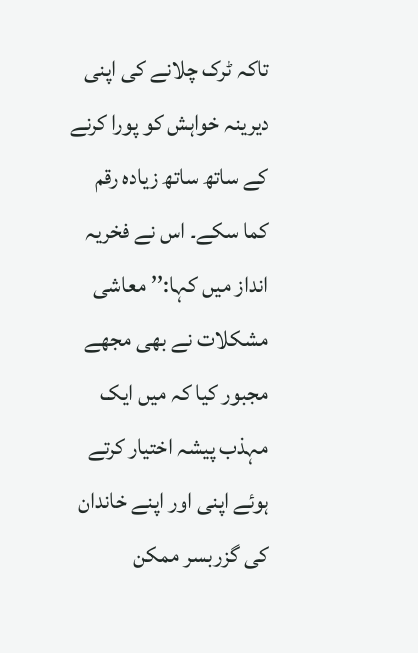تاکہ ٹرک چلانے کی اپنی دیرینہ خواہش کو پورا کرنے کے ساتھ ساتھ زیادہ رقم کما سکے۔ اس نے فخریہ انداز میں کہا:’’ معاشی مشکلات نے بھی مجھے مجبور کیا کہ میں ایک مہذب پیشہ اختیار کرتے ہوئے اپنی اور اپنے خاندان کی گزربسر ممکن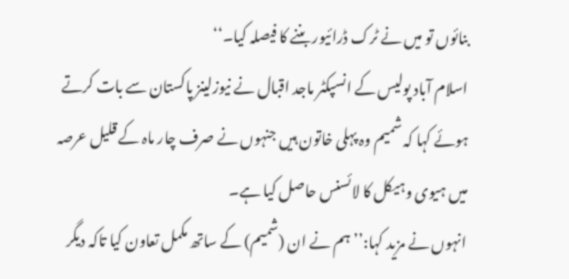بنائوں تو میں نے ٹرک ڈرائیور بننے کا فیصلہ کیا۔‘‘
اسلام آباد پولیس کے انسپکٹر ماجد اقبال نے نیوزلینز پاکستان سے بات کرتے ہوئے کہا کہ شمیم وہ پہلی خاتون ہیں جنہوں نے صرف چار ماہ کے قلیل عرصہ میں ہیوی وہیکل کا لائسنس حاصل کیا ہے۔
انہوں نے مزید کہا:’’ ہم نے ان (شمیم) کے ساتھ مکمل تعاون کیا تاکہ دیگر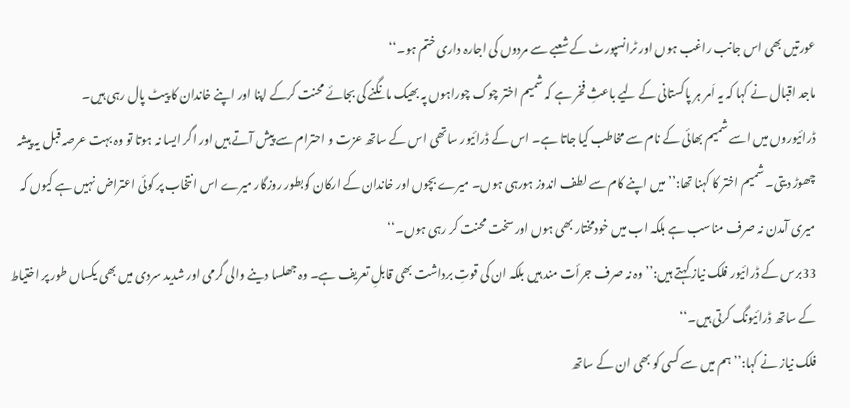عورتیں بھی اس جانب راغب ہوں اور ٹرانسپورٹ کے شعبے سے مردوں کی اجارہ داری ختم ہو۔‘‘
ماجد اقبال نے کہا کہ یہ اَمر ہر پاکستانی کے لیے باعثِ فخر ہے کہ شمیم اختر چوک چوراہوں پہ بھیک مانگنے کی بجائے محنت کرکے اپنا اور اپنے خاندان کا پیٹ پال رہی ہیں۔
ڈرائیوروں میں اسے شمیم بھائی کے نام سے مخاطب کیا جاتا ہے۔ اس کے ڈرائیور ساتھی اس کے ساتھ عزت و احترام سے پیش آتے ہیں اور اگر ایسا نہ ہوتا تو وہ بہت عرصہ قبل یہ پیشہ چھوڑ دیتی۔ شمیم اختر کا کہنا تھا:’’ میں اپنے کام سے لطف اندوز ہورہی ہوں۔ میرے بچوں اور خاندان کے ارکان کوبطور روزگار میرے اس انتخاب پر کوئی اعتراض نہیں ہے کیوں کہ میری آمدن نہ صرف مناسب ہے بلکہ اب میں خودمختار بھی ہوں اور سخت محنت کر رہی ہوں۔‘‘
33برس کے ڈرائیور فلک نیاز کہتے ہیں:’’ وہ نہ صرف جرأت مند ہیں بلکہ ان کی قوتِ برداشت بھی قابلِ تعریف ہے۔ وہ جھلسا دینے والی گرمی اور شدید سردی میں بھی یکساں طور پر اختیاط کے ساتھ ڈرائیونگ کرتی ہیں۔‘‘
فلک نیاز نے کہا:’’ہم میں سے کسی کو بھی ان کے ساتھ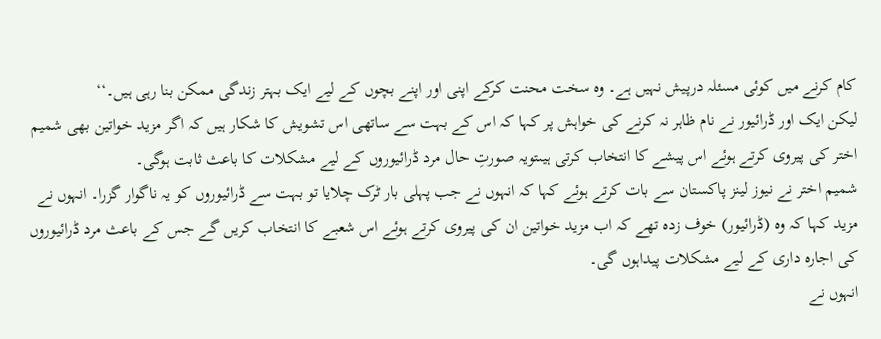کام کرنے میں کوئی مسئلہ درپیش نہیں ہے۔ وہ سخت محنت کرکے اپنی اور اپنے بچوں کے لیے ایک بہتر زندگی ممکن بنا رہی ہیں۔‘‘
لیکن ایک اور ڈرائیور نے نام ظاہر نہ کرنے کی خواہش پر کہا کہ اس کے بہت سے ساتھی اس تشویش کا شکار ہیں کہ اگر مزید خواتین بھی شمیم اختر کی پیروی کرتے ہوئے اس پیشے کا انتخاب کرتی ہیںتویہ صورتِ حال مرد ڈرائیوروں کے لیے مشکلات کا باعث ثابت ہوگی۔
شمیم اختر نے نیوز لینز پاکستان سے بات کرتے ہوئے کہا کہ انہوں نے جب پہلی بار ٹرک چلایا تو بہت سے ڈرائیوروں کو یہ ناگوار گزرا۔ انہوں نے مزید کہا کہ وہ (ڈرائیور) خوف زدہ تھے کہ اب مزید خواتین ان کی پیروی کرتے ہوئے اس شعبے کا انتخاب کریں گے جس کے باعث مرد ڈرائیوروں کی اجارہ داری کے لیے مشکلات پیداہوں گی۔
انہوں نے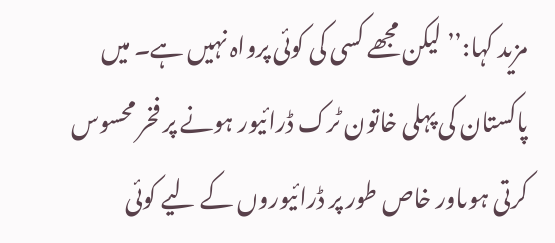مزید کہا:’’ لیکن مجھے کسی کی کوئی پرواہ نہیں ہے۔ میں پاکستان کی پہلی خاتون ٹرک ڈرائیور ہونے پر فخر محسوس کرتی ہوںاور خاص طور پر ڈرائیوروں کے لیے کوئی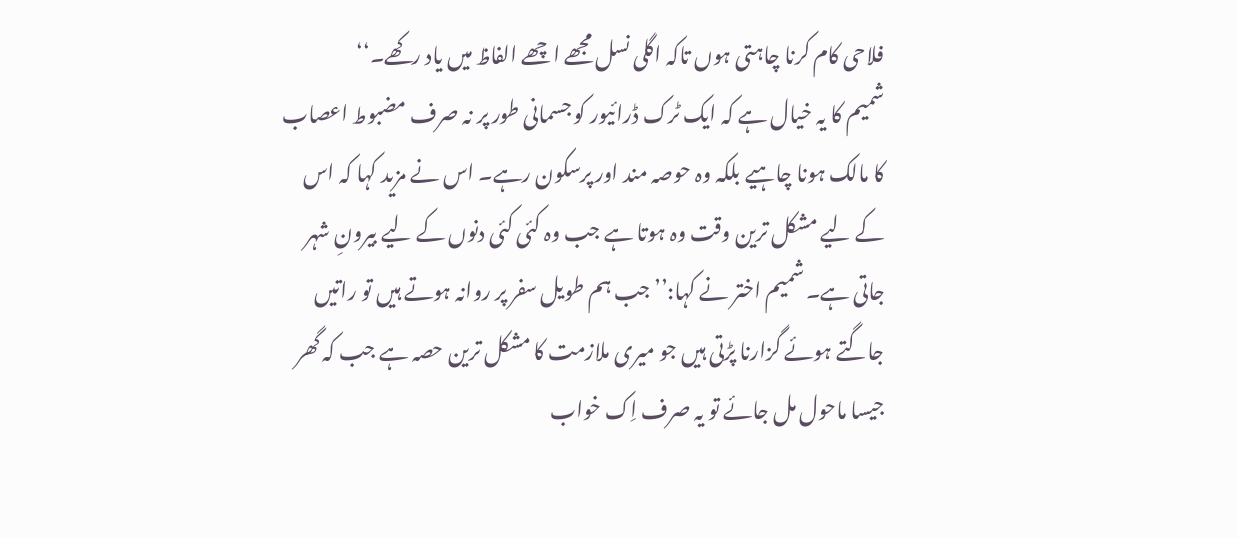فلاحی کام کرنا چاہتی ہوں تاکہ اگلی نسل مجھے اچھے الفاظ میں یاد رکھے۔‘‘
شمیم کا یہ خیال ہے کہ ایک ٹرک ڈرائیور کو جسمانی طور پر نہ صرف مضبوط اعصاب کا مالک ہونا چاہیے بلکہ وہ حوصہ مند اور پرسکون رہے۔ اس نے مزید کہا کہ اس کے لیے مشکل ترین وقت وہ ہوتا ہے جب وہ کئی کئی دنوں کے لیے بیرونِ شہر جاتی ہے۔ شمیم اختر نے کہا:’’ جب ہم طویل سفر پر روانہ ہوتے ہیں تو راتیں جاگتے ہوئے گزارنا پڑتی ہیں جو میری ملازمت کا مشکل ترین حصہ ہے جب کہ گھر جیسا ماحول مل جائے تو یہ صرف اِک خواب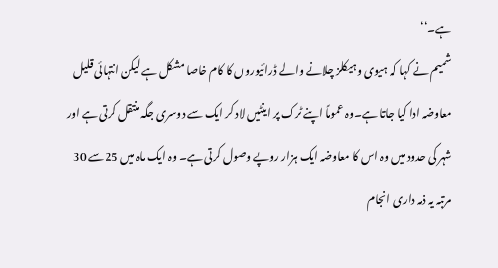ہے۔‘‘
شمیم نے کہا کہ ہیوی وہیکلز چلانے والے ڈرائیوروں کا کام خاصا مشکل ہے لیکن انتہائی قلیل معاوضہ ادا کیا جاتا ہے۔وہ عموماً اپنے ٹرک پر اینٹیں لاد کر ایک سے دوسری جگہ منتقل کرتی ہے اور شہر کی حدود میں وہ اس کا معاوضہ ایک ہزار روپے وصول کرتی ہے۔ وہ ایک ماہ میں 25سے 30 مرتبہ یہ ذمہ داری انجام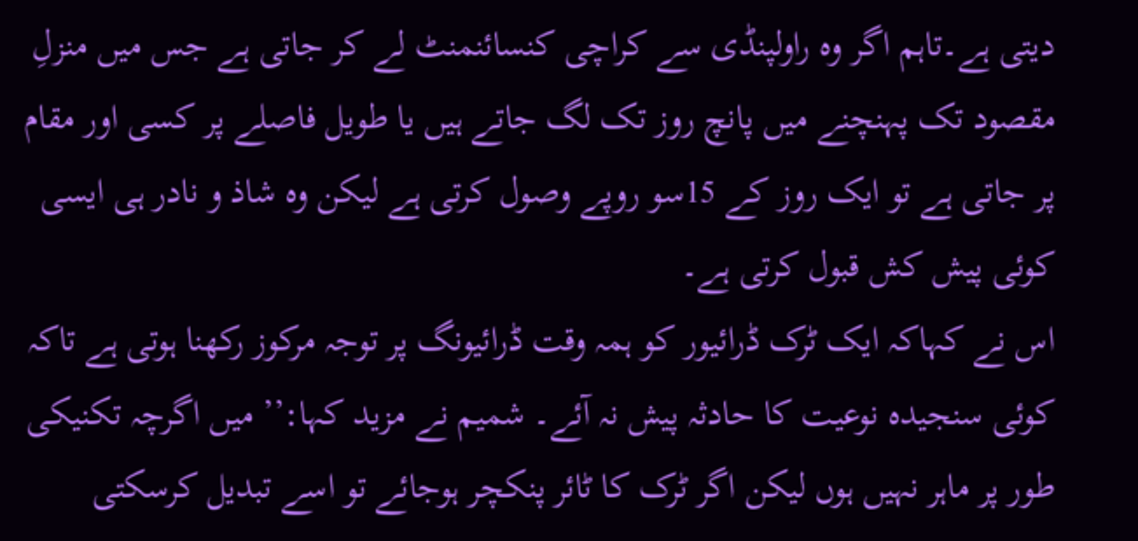دیتی ہے۔تاہم اگر وہ راولپنڈی سے کراچی کنسائنمنٹ لے کر جاتی ہے جس میں منزلِ مقصود تک پہنچنے میں پانچ روز تک لگ جاتے ہیں یا طویل فاصلے پر کسی اور مقام پر جاتی ہے تو ایک روز کے 15سو روپے وصول کرتی ہے لیکن وہ شاذ و نادر ہی ایسی کوئی پیش کش قبول کرتی ہے۔
اس نے کہاکہ ایک ٹرک ڈرائیور کو ہمہ وقت ڈرائیونگ پر توجہ مرکوز رکھنا ہوتی ہے تاکہ کوئی سنجیدہ نوعیت کا حادثہ پیش نہ آئے۔ شمیم نے مزید کہا:’’ میں اگرچہ تکنیکی طور پر ماہر نہیں ہوں لیکن اگر ٹرک کا ٹائر پنکچر ہوجائے تو اسے تبدیل کرسکتی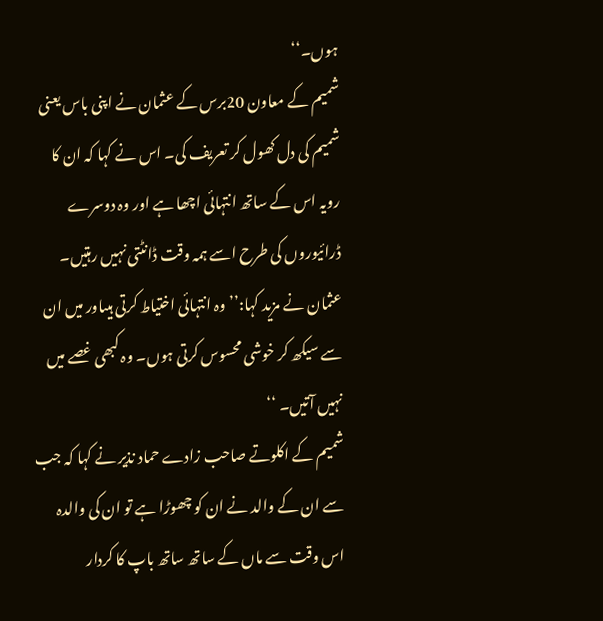ہوں۔‘‘
شمیم کے معاون 20برس کے عثمان نے اپنی باس یعنی شمیم کی دل کھول کر تعریف کی۔ اس نے کہا کہ ان کا رویہ اس کے ساتھ انتہائی اچھا ہے اور وہ دوسرے ڈرائیوروں کی طرح اسے ہمہ وقت ڈانٹتی نہیں رہتیں۔
عثمان نے مزید کہا:’’ وہ انتہائی اختیاط کرتی ہیںاور میں ان سے سیکھ کر خوشی محسوس کرتی ہوں۔ وہ کبھی غصے میں نہیں آتیں۔ ‘‘
شمیم کے اکلوتے صاحب زادے حماد نذیر نے کہا کہ جب سے ان کے والد نے ان کو چھوڑا ہے تو ان کی والدہ اس وقت سے ماں کے ساتھ ساتھ باپ کا کردار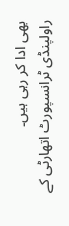بھی ادا کر رہی ہیں۔
راولپنڈی ٹرانسپورٹ اتھارٹی کے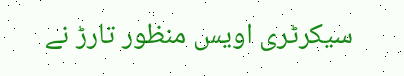سیکرٹری اویس منظور تارڑ نے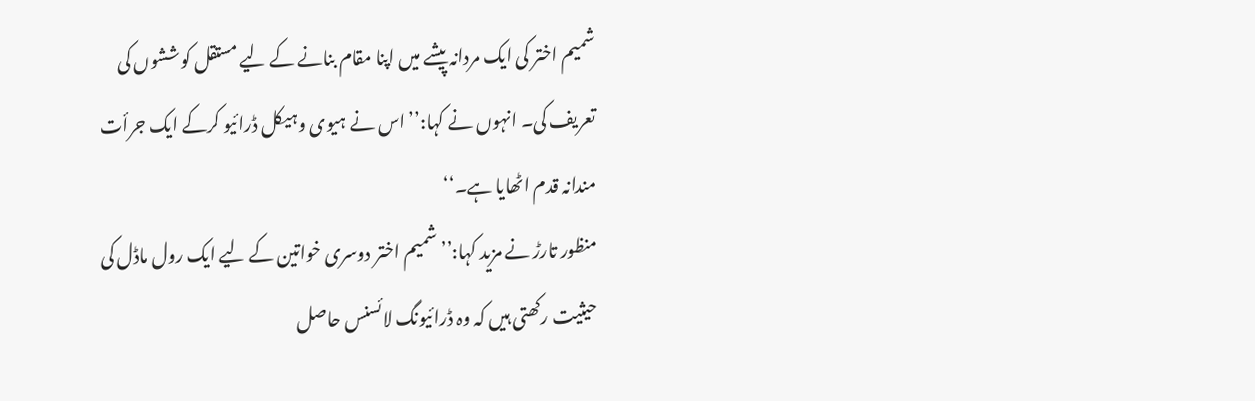شمیم اختر کی ایک مردانہ پیشے میں اپنا مقام بنانے کے لیے مستقل کوششوں کی تعریف کی۔ انہوں نے کہا:’’ اس نے ہیوی وہیکل ڈرائیو کرکے ایک جرأت مندانہ قدم اٹھایا ہے۔‘‘
منظور تارڑ نے مزید کہا:’’ شمیم اختر دوسری خواتین کے لیے ایک رول ماڈل کی حیثیت رکھتی ہیں کہ وہ ڈرائیونگ لائسنس حاصل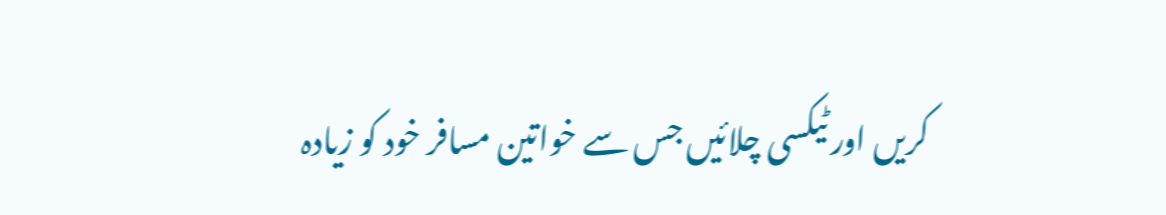کریں اور ٹیکسی چلائیں جس سے خواتین مسافر خود کو زیادہ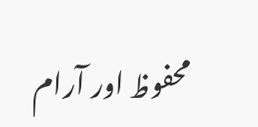محفوظ اور آرام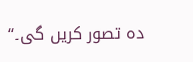دہ تصور کریں گی۔‘‘